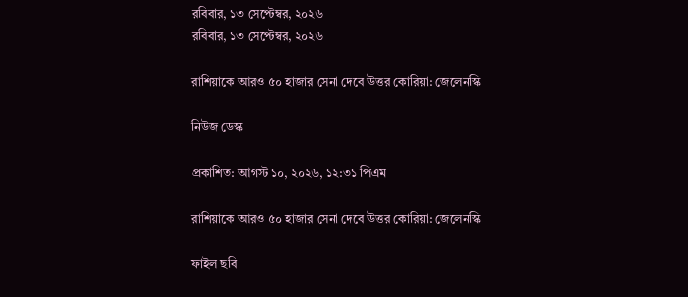রবিবার, ১৩ সেপ্টেম্বর, ২০২৬
রবিবার, ১৩ সেপ্টেম্বর, ২০২৬

রাশিয়াকে আরও ৫০ হাজার সেনা দেবে উত্তর কোরিয়া: জেলেনস্কি

নিউজ ডেস্ক

প্রকাশিত: আগস্ট ১০, ২০২৬, ১২:৩১ পিএম

রাশিয়াকে আরও ৫০ হাজার সেনা দেবে উত্তর কোরিয়া: জেলেনস্কি

ফাইল ছবি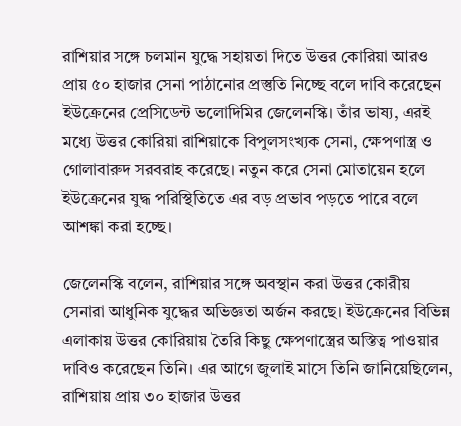রাশিয়ার সঙ্গে চলমান যুদ্ধে সহায়তা দিতে উত্তর কোরিয়া আরও প্রায় ৫০ হাজার সেনা পাঠানোর প্রস্তুতি নিচ্ছে বলে দাবি করেছেন ইউক্রেনের প্রেসিডেন্ট ভলোদিমির জেলেনস্কি। তাঁর ভাষ্য, এরই মধ্যে উত্তর কোরিয়া রাশিয়াকে বিপুলসংখ্যক সেনা, ক্ষেপণাস্ত্র ও গোলাবারুদ সরবরাহ করেছে। নতুন করে সেনা মোতায়েন হলে ইউক্রেনের যুদ্ধ পরিস্থিতিতে এর বড় প্রভাব পড়তে পারে বলে আশঙ্কা করা হচ্ছে।

জেলেনস্কি বলেন, রাশিয়ার সঙ্গে অবস্থান করা উত্তর কোরীয় সেনারা আধুনিক যুদ্ধের অভিজ্ঞতা অর্জন করছে। ইউক্রেনের বিভিন্ন এলাকায় উত্তর কোরিয়ায় তৈরি কিছু ক্ষেপণাস্ত্রের অস্তিত্ব পাওয়ার দাবিও করেছেন তিনি। এর আগে জুলাই মাসে তিনি জানিয়েছিলেন, রাশিয়ায় প্রায় ৩০ হাজার উত্তর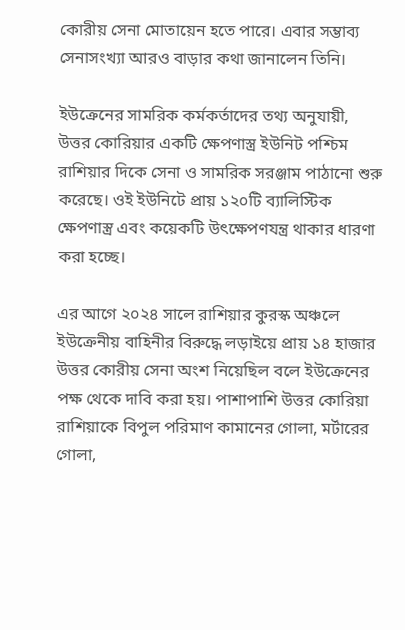কোরীয় সেনা মোতায়েন হতে পারে। এবার সম্ভাব্য সেনাসংখ্যা আরও বাড়ার কথা জানালেন তিনি।

ইউক্রেনের সামরিক কর্মকর্তাদের তথ্য অনুযায়ী, উত্তর কোরিয়ার একটি ক্ষেপণাস্ত্র ইউনিট পশ্চিম রাশিয়ার দিকে সেনা ও সামরিক সরঞ্জাম পাঠানো শুরু করেছে। ওই ইউনিটে প্রায় ১২০টি ব্যালিস্টিক ক্ষেপণাস্ত্র এবং কয়েকটি উৎক্ষেপণযন্ত্র থাকার ধারণা করা হচ্ছে।

এর আগে ২০২৪ সালে রাশিয়ার কুরস্ক অঞ্চলে ইউক্রেনীয় বাহিনীর বিরুদ্ধে লড়াইয়ে প্রায় ১৪ হাজার উত্তর কোরীয় সেনা অংশ নিয়েছিল বলে ইউক্রেনের পক্ষ থেকে দাবি করা হয়। পাশাপাশি উত্তর কোরিয়া রাশিয়াকে বিপুল পরিমাণ কামানের গোলা, মর্টারের গোলা,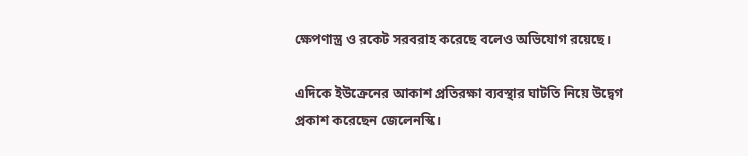ক্ষেপণাস্ত্র ও রকেট সরবরাহ করেছে বলেও অভিযোগ রয়েছে।

এদিকে ইউক্রেনের আকাশ প্রতিরক্ষা ব্যবস্থার ঘাটতি নিয়ে উদ্বেগ প্রকাশ করেছেন জেলেনস্কি।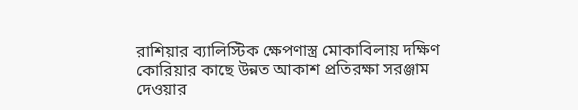রাশিয়ার ব্যালিস্টিক ক্ষেপণাস্ত্র মোকাবিলায় দক্ষিণ কোরিয়ার কাছে উন্নত আকাশ প্রতিরক্ষা সরঞ্জাম দেওয়ার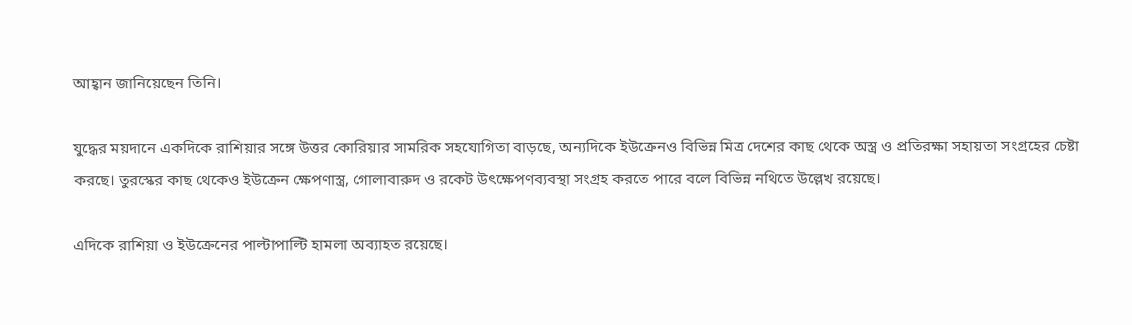আহ্বান জানিয়েছেন তিনি।

যুদ্ধের ময়দানে একদিকে রাশিয়ার সঙ্গে উত্তর কোরিয়ার সামরিক সহযোগিতা বাড়ছে, অন্যদিকে ইউক্রেনও বিভিন্ন মিত্র দেশের কাছ থেকে অস্ত্র ও প্রতিরক্ষা সহায়তা সংগ্রহের চেষ্টা করছে। তুরস্কের কাছ থেকেও ইউক্রেন ক্ষেপণাস্ত্র, গোলাবারুদ ও রকেট উৎক্ষেপণব্যবস্থা সংগ্রহ করতে পারে বলে বিভিন্ন নথিতে উল্লেখ রয়েছে।

এদিকে রাশিয়া ও ইউক্রেনের পাল্টাপাল্টি হামলা অব্যাহত রয়েছে।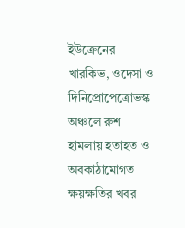ইউক্রেনের খারকিভ, ওদেসা ও দিনিপ্রোপেত্রোভস্ক অঞ্চলে রুশ হামলায় হতাহত ও অবকাঠামোগত ক্ষয়ক্ষতির খবর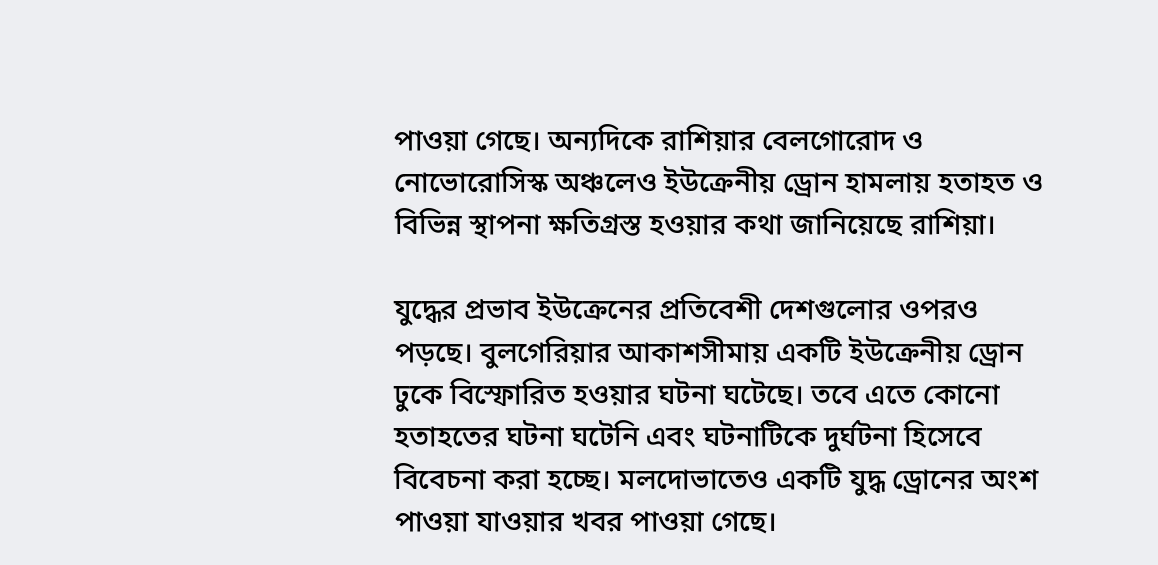পাওয়া গেছে। অন্যদিকে রাশিয়ার বেলগোরোদ ও নোভোরোসিস্ক অঞ্চলেও ইউক্রেনীয় ড্রোন হামলায় হতাহত ও বিভিন্ন স্থাপনা ক্ষতিগ্রস্ত হওয়ার কথা জানিয়েছে রাশিয়া।

যুদ্ধের প্রভাব ইউক্রেনের প্রতিবেশী দেশগুলোর ওপরও পড়ছে। বুলগেরিয়ার আকাশসীমায় একটি ইউক্রেনীয় ড্রোন ঢুকে বিস্ফোরিত হওয়ার ঘটনা ঘটেছে। তবে এতে কোনো হতাহতের ঘটনা ঘটেনি এবং ঘটনাটিকে দুর্ঘটনা হিসেবে বিবেচনা করা হচ্ছে। মলদোভাতেও একটি যুদ্ধ ড্রোনের অংশ পাওয়া যাওয়ার খবর পাওয়া গেছে।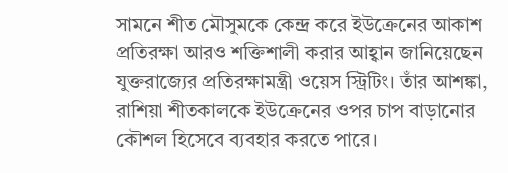সামনে শীত মৌসুমকে কেন্দ্র করে ইউক্রেনের আকাশ প্রতিরক্ষা আরও শক্তিশালী করার আহ্বান জানিয়েছেন যুক্তরাজ্যের প্রতিরক্ষামন্ত্রী ওয়েস স্ট্রিটিং। তাঁর আশঙ্কা, রাশিয়া শীতকালকে ইউক্রেনের ওপর চাপ বাড়ানোর কৌশল হিসেবে ব্যবহার করতে পারে।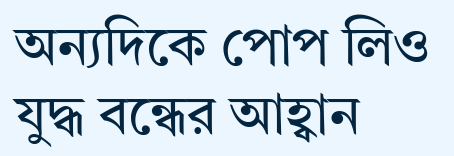অন্যদিকে পোপ লিও যুদ্ধ বন্ধের আহ্বান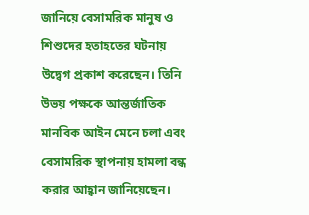জানিয়ে বেসামরিক মানুষ ও শিশুদের হতাহতের ঘটনায় উদ্বেগ প্রকাশ করেছেন। তিনি উভয় পক্ষকে আন্তর্জাতিক মানবিক আইন মেনে চলা এবং বেসামরিক স্থাপনায় হামলা বন্ধ করার আহ্বান জানিয়েছেন।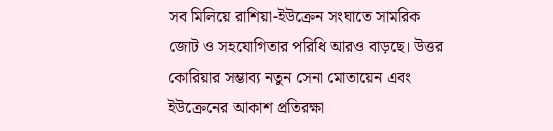সব মিলিয়ে রাশিয়া-ইউক্রেন সংঘাতে সামরিক জোট ও সহযোগিতার পরিধি আরও বাড়ছে। উত্তর কোরিয়ার সম্ভাব্য নতুন সেনা মোতায়েন এবং ইউক্রেনের আকাশ প্রতিরক্ষা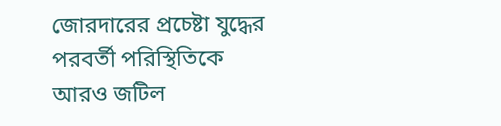জোরদারের প্রচেষ্টা যুদ্ধের পরবর্তী পরিস্থিতিকে আরও জটিল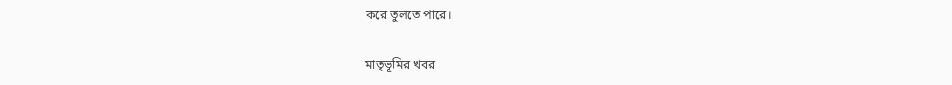করে তুলতে পারে।

মাতৃভূমির খবর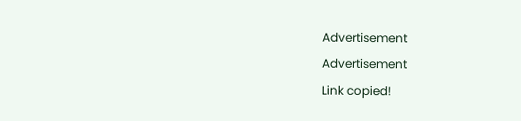Advertisement
Advertisement
Link copied!